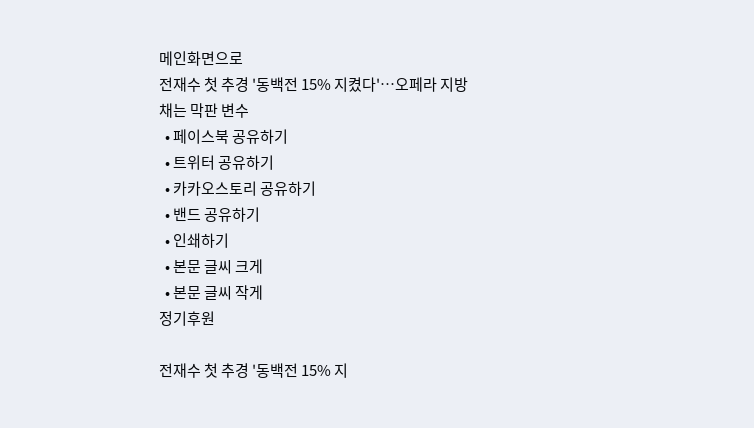메인화면으로
전재수 첫 추경 '동백전 15% 지켰다'…오페라 지방채는 막판 변수
  • 페이스북 공유하기
  • 트위터 공유하기
  • 카카오스토리 공유하기
  • 밴드 공유하기
  • 인쇄하기
  • 본문 글씨 크게
  • 본문 글씨 작게
정기후원

전재수 첫 추경 '동백전 15% 지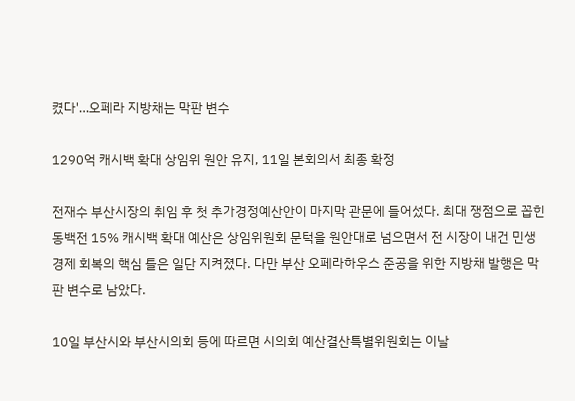켰다'…오페라 지방채는 막판 변수

1290억 캐시백 확대 상임위 원안 유지, 11일 본회의서 최종 확정

전재수 부산시장의 취임 후 첫 추가경정예산안이 마지막 관문에 들어섰다. 최대 쟁점으로 꼽힌 동백전 15% 캐시백 확대 예산은 상임위원회 문턱을 원안대로 넘으면서 전 시장이 내건 민생경제 회복의 핵심 틀은 일단 지켜졌다. 다만 부산 오페라하우스 준공을 위한 지방채 발행은 막판 변수로 남았다.

10일 부산시와 부산시의회 등에 따르면 시의회 예산결산특별위원회는 이날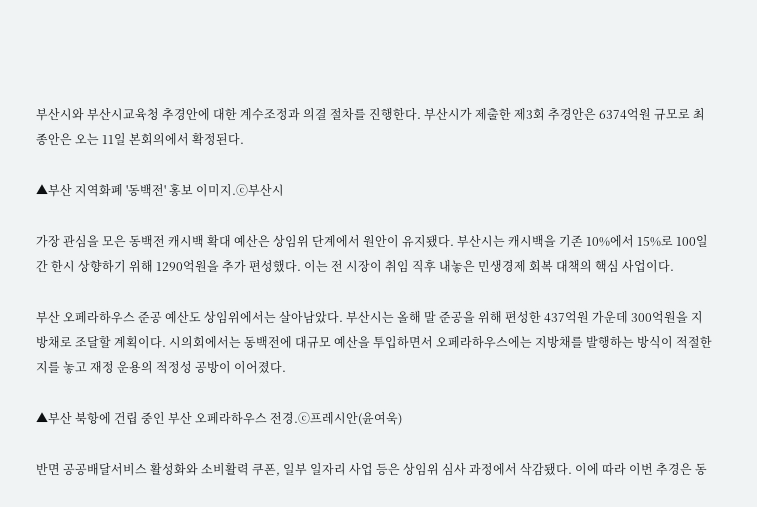부산시와 부산시교육청 추경안에 대한 계수조정과 의결 절차를 진행한다. 부산시가 제출한 제3회 추경안은 6374억원 규모로 최종안은 오는 11일 본회의에서 확정된다.

▲부산 지역화폐 '동백전' 홍보 이미지.ⓒ부산시

가장 관심을 모은 동백전 캐시백 확대 예산은 상임위 단계에서 원안이 유지됐다. 부산시는 캐시백을 기존 10%에서 15%로 100일간 한시 상향하기 위해 1290억원을 추가 편성했다. 이는 전 시장이 취임 직후 내놓은 민생경제 회복 대책의 핵심 사업이다.

부산 오페라하우스 준공 예산도 상임위에서는 살아남았다. 부산시는 올해 말 준공을 위해 편성한 437억원 가운데 300억원을 지방채로 조달할 계획이다. 시의회에서는 동백전에 대규모 예산을 투입하면서 오페라하우스에는 지방채를 발행하는 방식이 적절한지를 놓고 재정 운용의 적정성 공방이 이어졌다.

▲부산 북항에 건립 중인 부산 오페라하우스 전경.ⓒ프레시안(윤여욱)

반면 공공배달서비스 활성화와 소비활력 쿠폰, 일부 일자리 사업 등은 상임위 심사 과정에서 삭감됐다. 이에 따라 이번 추경은 동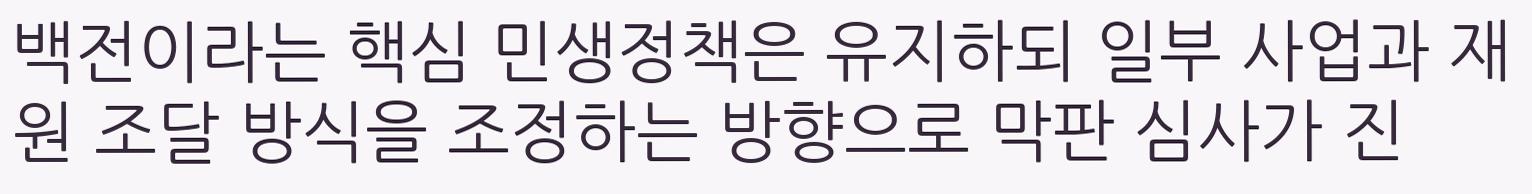백전이라는 핵심 민생정책은 유지하되 일부 사업과 재원 조달 방식을 조정하는 방향으로 막판 심사가 진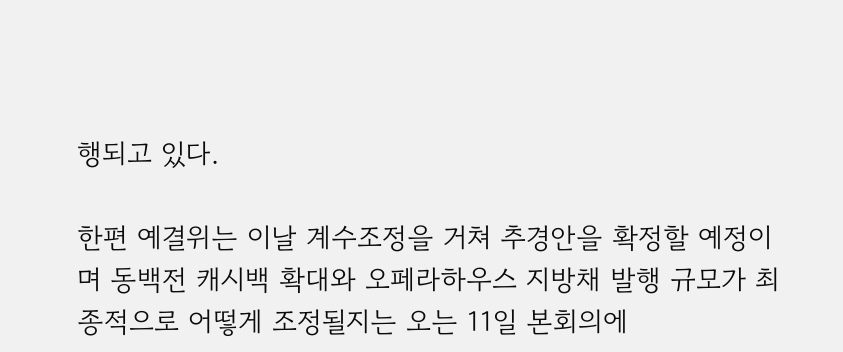행되고 있다.

한편 예결위는 이날 계수조정을 거쳐 추경안을 확정할 예정이며 동백전 캐시백 확대와 오페라하우스 지방채 발행 규모가 최종적으로 어떻게 조정될지는 오는 11일 본회의에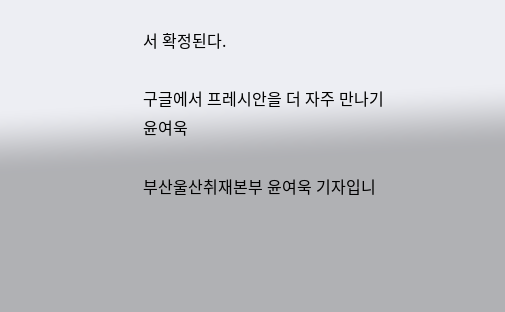서 확정된다.

구글에서 프레시안을 더 자주 만나기
윤여욱

부산울산취재본부 윤여욱 기자입니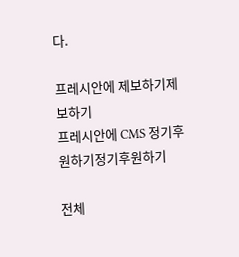다.

프레시안에 제보하기제보하기
프레시안에 CMS 정기후원하기정기후원하기

전체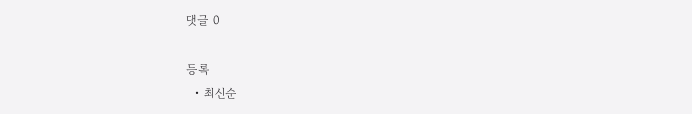댓글 0

등록
  • 최신순